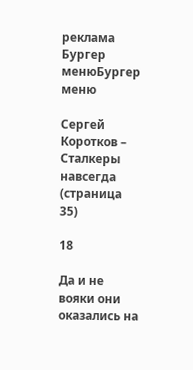реклама
Бургер менюБургер меню

Сергей Коротков – Сталкеры навсегда (страница 35)

18

Да и не вояки они оказались на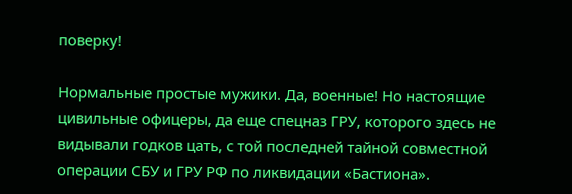поверку!

Нормальные простые мужики. Да, военные! Но настоящие цивильные офицеры, да еще спецназ ГРУ, которого здесь не видывали годков цать, с той последней тайной совместной операции СБУ и ГРУ РФ по ликвидации «Бастиона».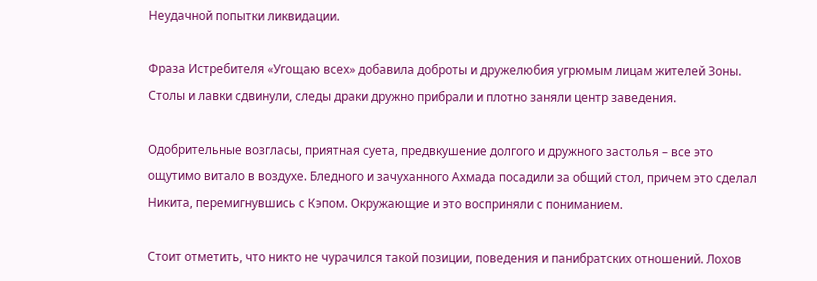Неудачной попытки ликвидации.

Фраза Истребителя «Угощаю всех» добавила доброты и дружелюбия угрюмым лицам жителей Зоны. Столы и лавки сдвинули, следы драки дружно прибрали и плотно заняли центр заведения.

Одобрительные возгласы, приятная суета, предвкушение долгого и дружного застолья – все это ощутимо витало в воздухе. Бледного и зачуханного Ахмада посадили за общий стол, причем это сделал Никита, перемигнувшись с Кэпом. Окружающие и это восприняли с пониманием.

Стоит отметить, что никто не чурачился такой позиции, поведения и панибратских отношений. Лохов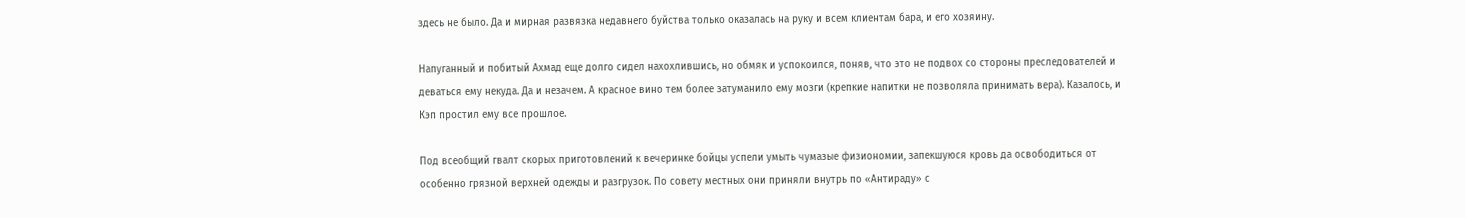здесь не было. Да и мирная развязка недавнего буйства только оказалась на руку и всем клиентам бара, и его хозяину.

Напуганный и побитый Ахмад еще долго сидел нахохлившись, но обмяк и успокоился, поняв, что это не подвох со стороны преследователей и деваться ему некуда. Да и незачем. А красное вино тем более затуманило ему мозги (крепкие напитки не позволяла принимать вера). Казалось, и Кэп простил ему все прошлое.

Под всеобщий гвалт скорых приготовлений к вечеринке бойцы успели умыть чумазые физиономии, запекшуюся кровь да освободиться от особенно грязной верхней одежды и разгрузок. По совету местных они приняли внутрь по «Антираду» с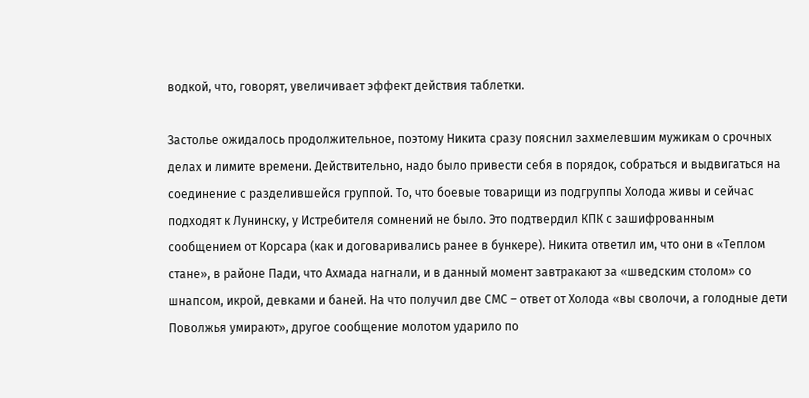водкой, что, говорят, увеличивает эффект действия таблетки.

Застолье ожидалось продолжительное, поэтому Никита сразу пояснил захмелевшим мужикам о срочных делах и лимите времени. Действительно, надо было привести себя в порядок, собраться и выдвигаться на соединение с разделившейся группой. То, что боевые товарищи из подгруппы Холода живы и сейчас подходят к Лунинску, у Истребителя сомнений не было. Это подтвердил КПК с зашифрованным сообщением от Корсара (как и договаривались ранее в бункере). Никита ответил им, что они в «Теплом стане», в районе Пади, что Ахмада нагнали, и в данный момент завтракают за «шведским столом» со шнапсом, икрой, девками и баней. На что получил две СМС – ответ от Холода «вы сволочи, а голодные дети Поволжья умирают», другое сообщение молотом ударило по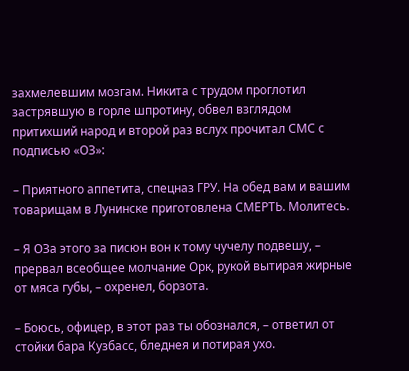захмелевшим мозгам. Никита с трудом проглотил застрявшую в горле шпротину, обвел взглядом притихший народ и второй раз вслух прочитал СМС с подписью «ОЗ»:

– Приятного аппетита, спецназ ГРУ. На обед вам и вашим товарищам в Лунинске приготовлена СМЕРТЬ. Молитесь.

– Я ОЗа этого за писюн вон к тому чучелу подвешу, – прервал всеобщее молчание Орк, рукой вытирая жирные от мяса губы, – охренел, борзота.

– Боюсь, офицер, в этот раз ты обознался, – ответил от стойки бара Кузбасс, бледнея и потирая ухо.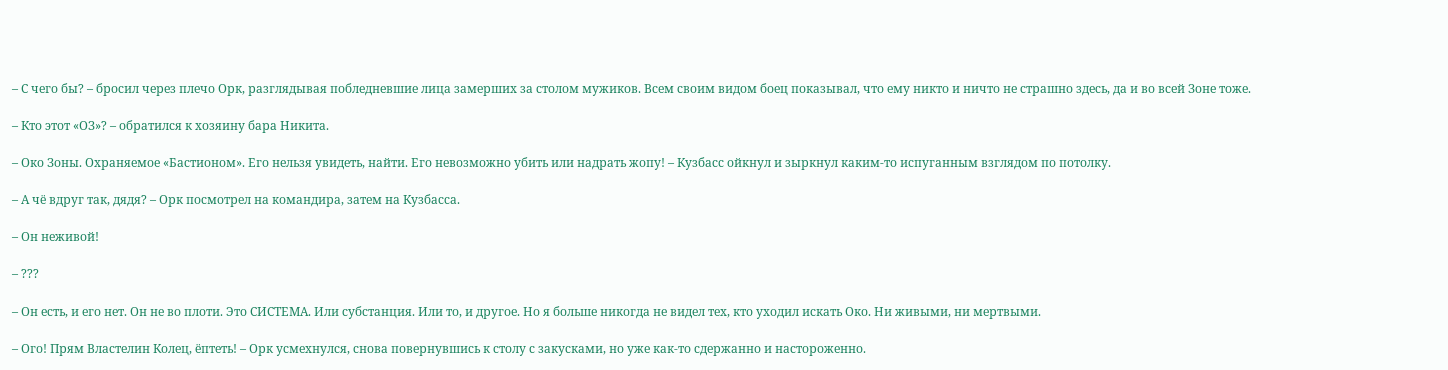– С чего бы? – бросил через плечо Орк, разглядывая побледневшие лица замерших за столом мужиков. Всем своим видом боец показывал, что ему никто и ничто не страшно здесь, да и во всей Зоне тоже.

– Кто этот «ОЗ»? – обратился к хозяину бара Никита.

– Око Зоны. Охраняемое «Бастионом». Его нельзя увидеть, найти. Его невозможно убить или надрать жопу! – Кузбасс ойкнул и зыркнул каким-то испуганным взглядом по потолку.

– А чё вдруг так, дядя? – Орк посмотрел на командира, затем на Кузбасса.

– Он неживой!

– ???

– Он есть, и его нет. Он не во плоти. Это СИСТЕМА. Или субстанция. Или то, и другое. Но я больше никогда не видел тех, кто уходил искать Око. Ни живыми, ни мертвыми.

– Ого! Прям Властелин Колец, ёптеть! – Орк усмехнулся, снова повернувшись к столу с закусками, но уже как-то сдержанно и настороженно.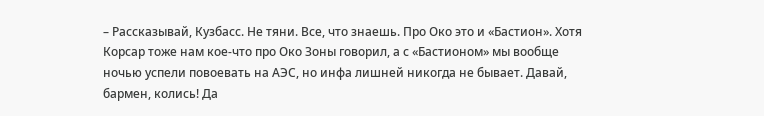– Рассказывай, Кузбасс. Не тяни. Все, что знаешь. Про Око это и «Бастион». Хотя Корсар тоже нам кое-что про Око Зоны говорил, а с «Бастионом» мы вообще ночью успели повоевать на АЭС, но инфа лишней никогда не бывает. Давай, бармен, колись! Да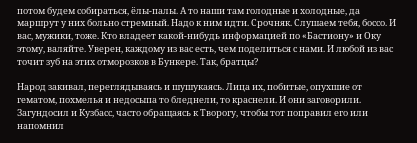потом будем собираться, ёлы-палы. А то наши там голодные и холодные, да маршрут у них больно стремный. Надо к ним идти. Срочняк. Слушаем тебя, боссо. И вас, мужики, тоже. Кто владеет какой-нибудь информацией по «Бастиону» и Оку этому, валяйте. Уверен, каждому из вас есть, чем поделиться с нами. И любой из вас точит зуб на этих отморозков в Бункере. Так, братцы?

Народ закивал, переглядываясь и шушукаясь. Лица их, побитые, опухшие от гематом, похмелья и недосыпа то бледнели, то краснели. И они заговорили. Загундосил и Кузбасс, часто обращаясь к Творогу, чтобы тот поправил его или напомнил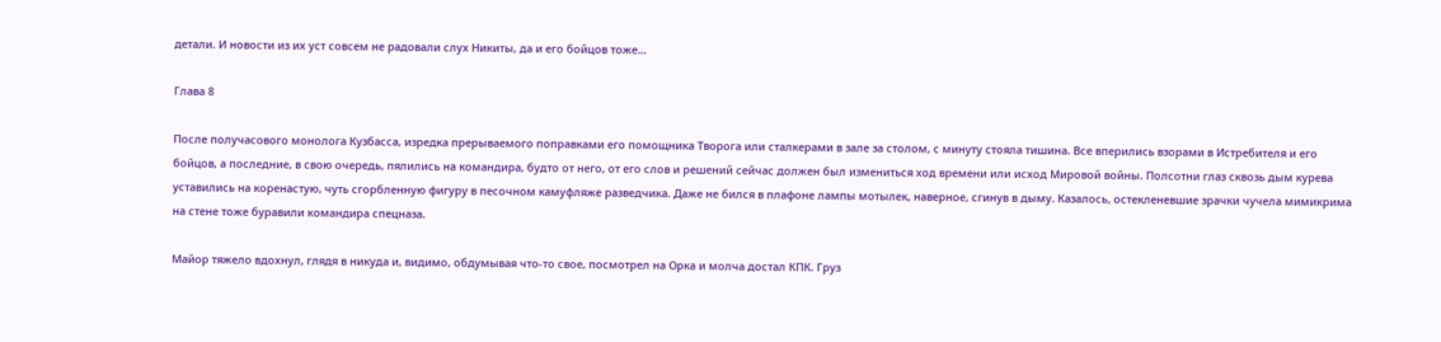детали. И новости из их уст совсем не радовали слух Никиты, да и его бойцов тоже…

Глава 8

После получасового монолога Кузбасса, изредка прерываемого поправками его помощника Творога или сталкерами в зале за столом, с минуту стояла тишина. Все вперились взорами в Истребителя и его бойцов, а последние, в свою очередь, пялились на командира, будто от него, от его слов и решений сейчас должен был измениться ход времени или исход Мировой войны. Полсотни глаз сквозь дым курева уставились на коренастую, чуть сгорбленную фигуру в песочном камуфляже разведчика. Даже не бился в плафоне лампы мотылек, наверное, сгинув в дыму. Казалось, остекленевшие зрачки чучела мимикрима на стене тоже буравили командира спецназа.

Майор тяжело вдохнул, глядя в никуда и, видимо, обдумывая что-то свое, посмотрел на Орка и молча достал КПК. Груз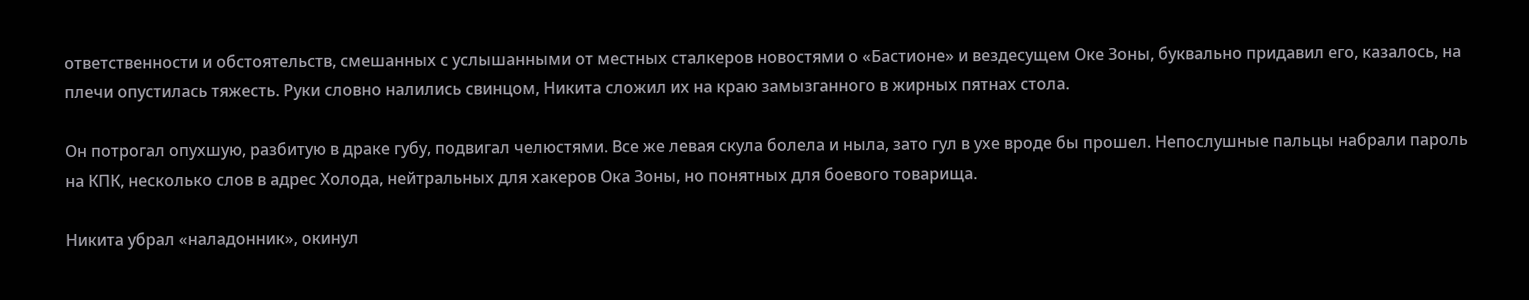ответственности и обстоятельств, смешанных с услышанными от местных сталкеров новостями о «Бастионе» и вездесущем Оке Зоны, буквально придавил его, казалось, на плечи опустилась тяжесть. Руки словно налились свинцом, Никита сложил их на краю замызганного в жирных пятнах стола.

Он потрогал опухшую, разбитую в драке губу, подвигал челюстями. Все же левая скула болела и ныла, зато гул в ухе вроде бы прошел. Непослушные пальцы набрали пароль на КПК, несколько слов в адрес Холода, нейтральных для хакеров Ока Зоны, но понятных для боевого товарища.

Никита убрал «наладонник», окинул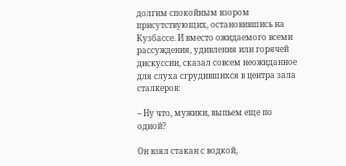долгим спокойным взором присутствующих, остановившись на Кузбассе. И вместо ожидаемого всеми рассуждения, удивления или горячей дискуссии, сказал совсем неожиданное для слуха сгрудившихся в центра зала сталкеров:

– Ну что, мужики, выпьем еще по одной?

Он взял стакан с водкой,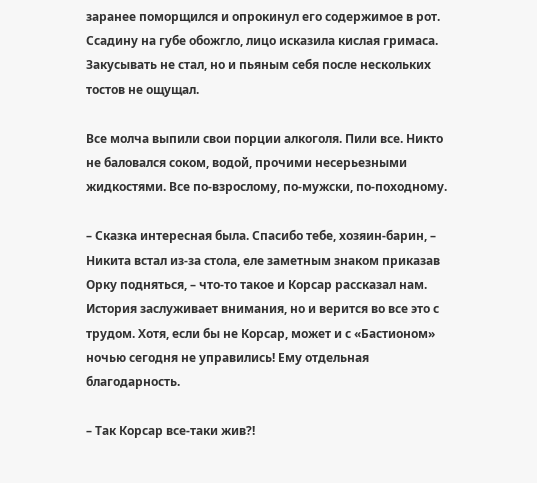заранее поморщился и опрокинул его содержимое в рот. Ссадину на губе обожгло, лицо исказила кислая гримаса. Закусывать не стал, но и пьяным себя после нескольких тостов не ощущал.

Все молча выпили свои порции алкоголя. Пили все. Никто не баловался соком, водой, прочими несерьезными жидкостями. Все по-взрослому, по-мужски, по-походному.

– Сказка интересная была. Спасибо тебе, хозяин-барин, – Никита встал из-за стола, еле заметным знаком приказав Орку подняться, – что-то такое и Корсар рассказал нам. История заслуживает внимания, но и верится во все это с трудом. Хотя, если бы не Корсар, может и с «Бастионом» ночью сегодня не управились! Ему отдельная благодарность.

– Так Корсар все-таки жив?!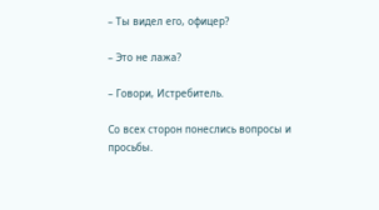– Ты видел его, офицер?

– Это не лажа?

– Говори, Истребитель.

Со всех сторон понеслись вопросы и просьбы.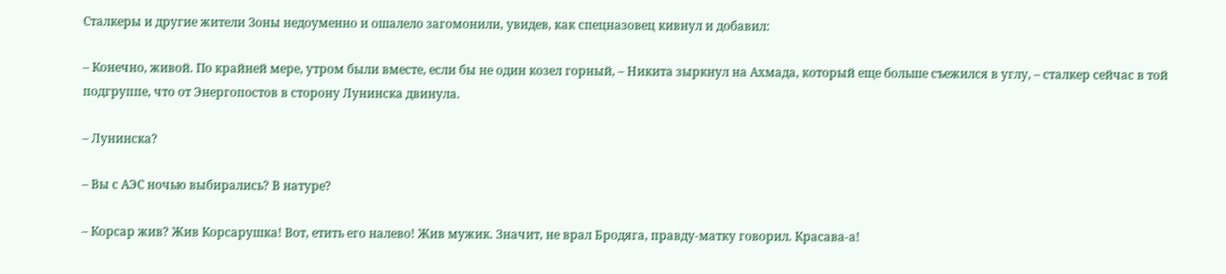Сталкеры и другие жители Зоны недоуменно и ошалело загомонили, увидев, как спецназовец кивнул и добавил:

– Конечно, живой. По крайней мере, утром были вместе, если бы не один козел горный, – Никита зыркнул на Ахмада, который еще больше съежился в углу, – сталкер сейчас в той подгруппе, что от Энергопостов в сторону Лунинска двинула.

– Лунинска?

– Вы с АЭС ночью выбирались? В натуре?

– Корсар жив? Жив Корсарушка! Вот, етить его налево! Жив мужик. Значит, не врал Бродяга, правду-матку говорил. Красава-а!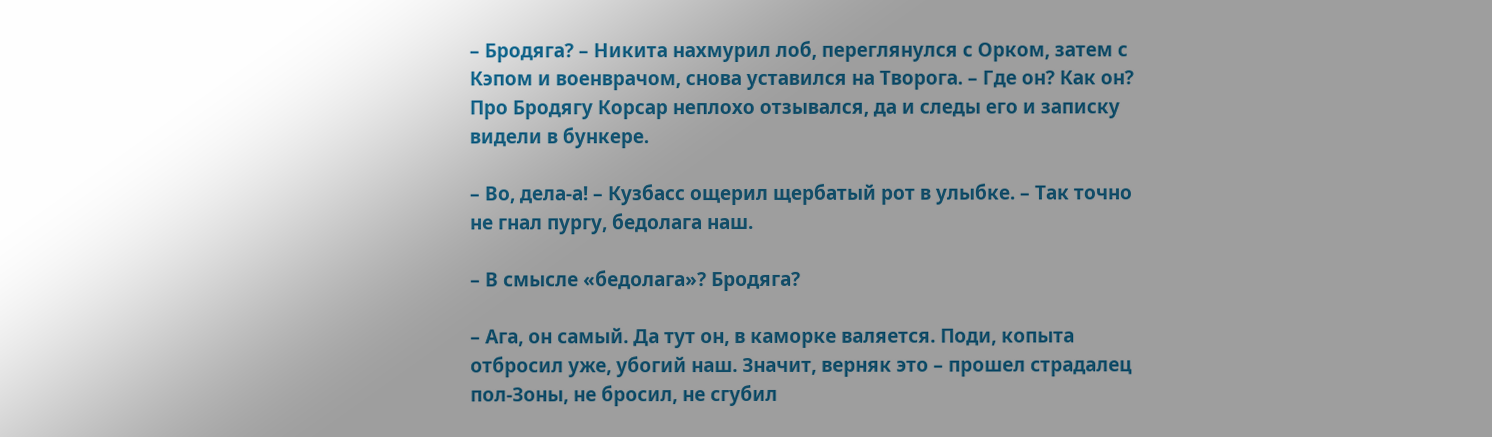– Бродяга? – Никита нахмурил лоб, переглянулся с Орком, затем с Кэпом и военврачом, снова уставился на Творога. – Где он? Как он? Про Бродягу Корсар неплохо отзывался, да и следы его и записку видели в бункере.

– Во, дела-а! – Кузбасс ощерил щербатый рот в улыбке. – Так точно не гнал пургу, бедолага наш.

– В смысле «бедолага»? Бродяга?

– Ага, он самый. Да тут он, в каморке валяется. Поди, копыта отбросил уже, убогий наш. Значит, верняк это – прошел страдалец пол-Зоны, не бросил, не сгубил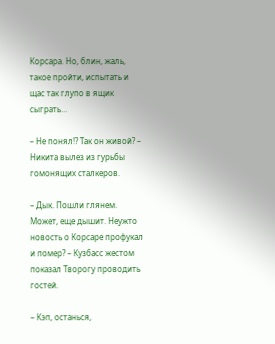Корсара. Но, блин, жаль, такое пройти, испытать и щас так глупо в ящик сыграть…

– Не понял!? Так он живой? – Никита вылез из гурьбы гомонящих сталкеров.

– Дык. Пошли глянем. Может, еще дышит. Неужто новость о Корсаре профукал и помер? – Кузбасс жестом показал Творогу проводить гостей.

– Кэп, останься,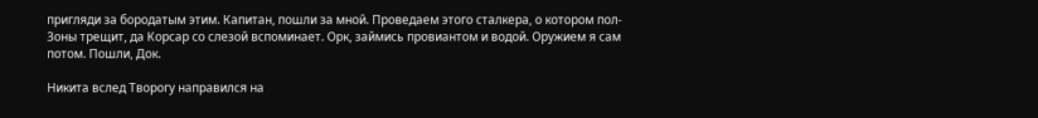пригляди за бородатым этим. Капитан, пошли за мной. Проведаем этого сталкера, о котором пол-Зоны трещит, да Корсар со слезой вспоминает. Орк, займись провиантом и водой. Оружием я сам потом. Пошли, Док.

Никита вслед Творогу направился на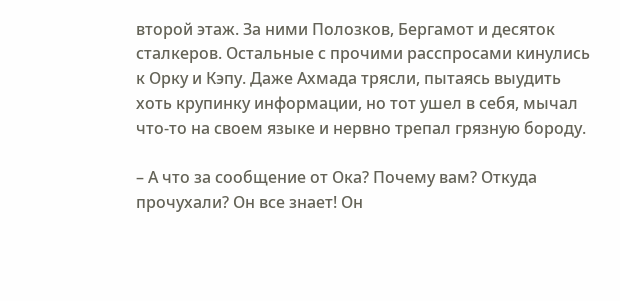второй этаж. За ними Полозков, Бергамот и десяток сталкеров. Остальные с прочими расспросами кинулись к Орку и Кэпу. Даже Ахмада трясли, пытаясь выудить хоть крупинку информации, но тот ушел в себя, мычал что-то на своем языке и нервно трепал грязную бороду.

– А что за сообщение от Ока? Почему вам? Откуда прочухали? Он все знает! Он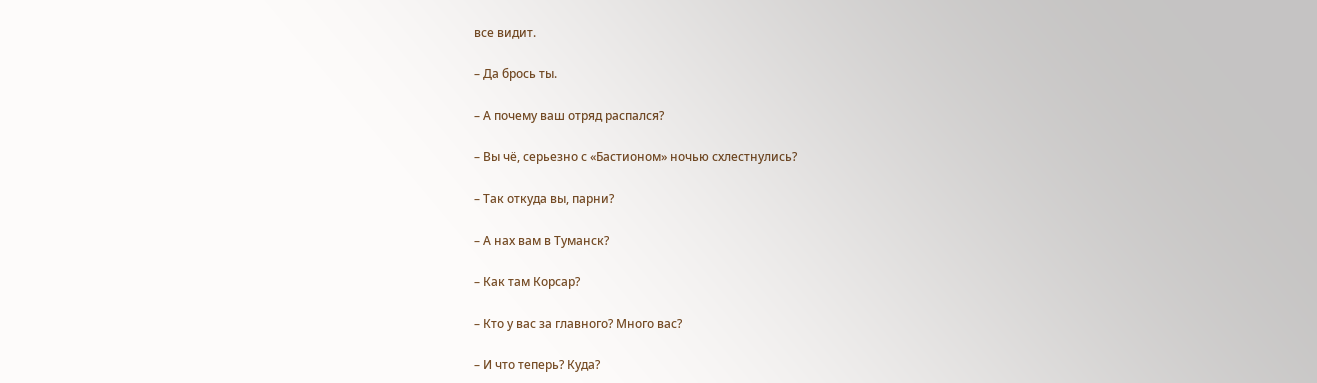все видит.

– Да брось ты.

– А почему ваш отряд распался?

– Вы чё, серьезно с «Бастионом» ночью схлестнулись?

– Так откуда вы, парни?

– А нах вам в Туманск?

– Как там Корсар?

– Кто у вас за главного? Много вас?

– И что теперь? Куда?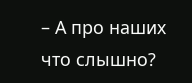– А про наших что слышно?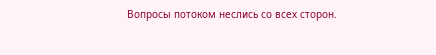Вопросы потоком неслись со всех сторон.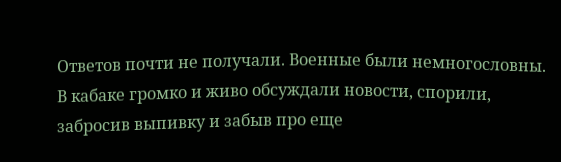Ответов почти не получали. Военные были немногословны. В кабаке громко и живо обсуждали новости, спорили, забросив выпивку и забыв про еще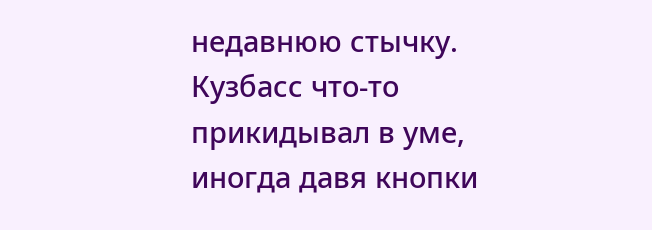недавнюю стычку. Кузбасс что-то прикидывал в уме, иногда давя кнопки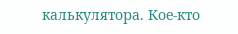калькулятора. Кое-кто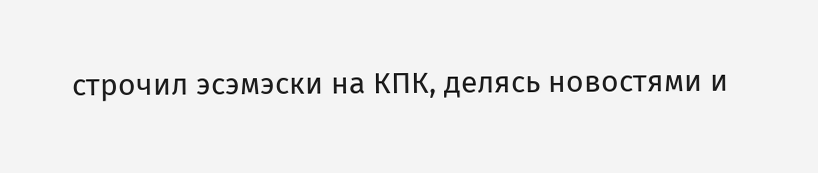строчил эсэмэски на КПК, делясь новостями и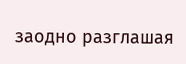заодно разглашая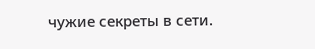чужие секреты в сети.